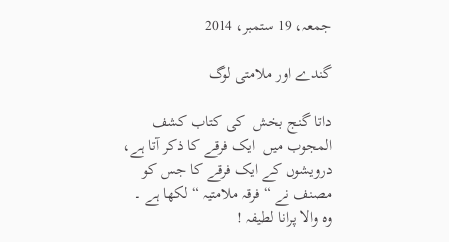جمعہ، 19 ستمبر، 2014

گندے اور ملامتی لوگ

داتا گنج بخش  کی کتاب کشف المجوب میں  ایک فرقے کا ذکر آتا ہے، درویشوں کے ایک فرقے کا جس کو مصنف نے “فرقہ ملامتیہ “ لکھا ہے ۔
وہ والا پرانا لطیفہ !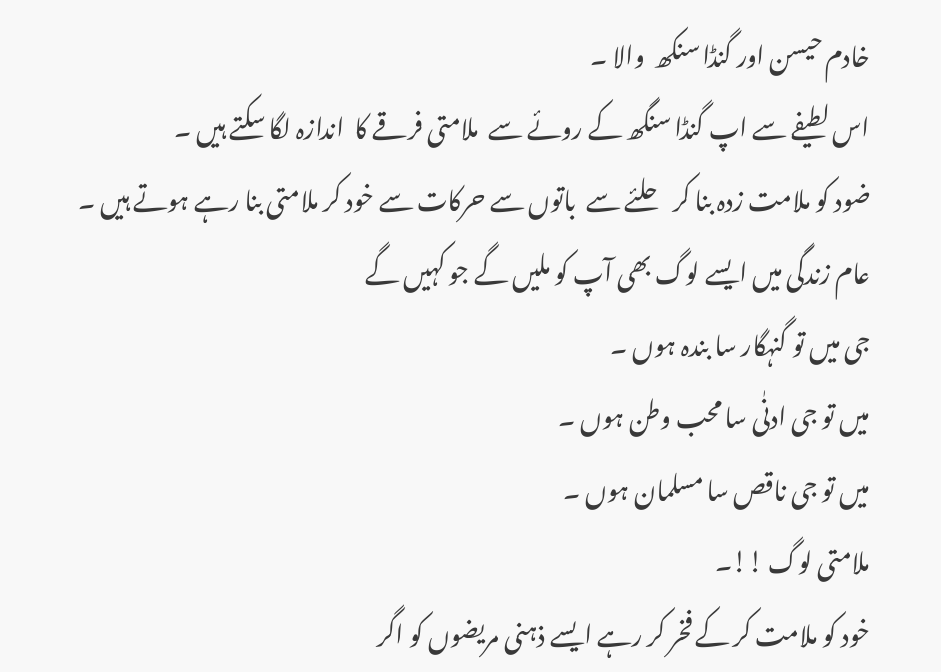خادم حیسن اور گنڈا سنکھ  والا ۔
اس لطیفے سے اپ گنڈا سنگھ کے روئے سے  ملامتی فرقے کا  اندازہ لگا سکتے ہیں ۔
ضود کو ملامت زدہ بنا کر  حلئے سے  باتوں سے حرکات سے خود کر ملامتی بنا رہے ہوتے ہیں ۔
عام زندگی میں ایسے لوگ بھی آپ کو ملیں گے جو کہیں گے
جی میں تو گنہگار سا بندہ ہوں ۔
میں تو جی ادنٰی سا محب وطن ہوں ۔
میں تو جی ناقص سا مسلمان ہوں ۔
ملامتی لوگ !!۔
خود کو ملامت کر کے فخر کر رہے ایسے ذہنی مریضوں کو اگر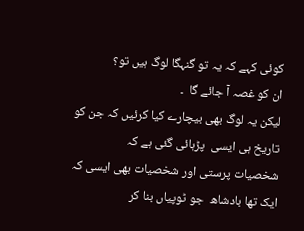کوئی کہے کہ یہ تو گنہگا لوگ ہیں تو؟
ان کو غصہ آ جائے گا  ۔
لیکن یہ لوگ بھی بیچارے کیا کرئیں کہ جن کو تاریخ ہی ایسی  پڑہائی گئی ہے کہ
شخصیات پرستی اور شخصیات بھی ایسی کہ
ایک تھا بادشاھ  جو ٹوپیاں بنا کر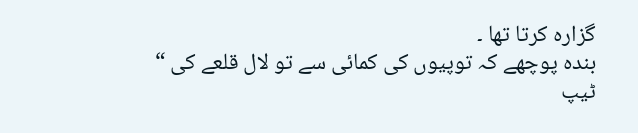گزارہ کرتا تھا ۔
بندہ پوچھے کہ توپیوں کی کمائی سے تو لال قلعے کی “ ٹیپ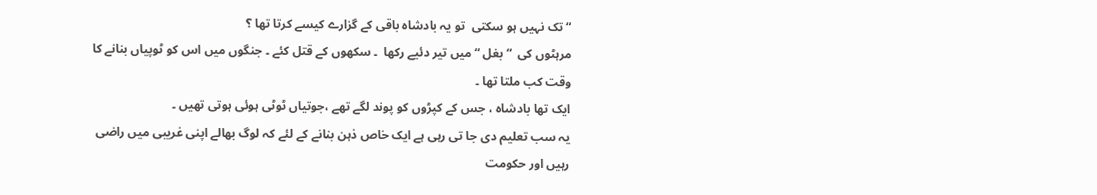“ تک نہیں ہو سکتی  تو یہ بادشاہ باقی کے گزارے کیسے کرتا تھا ؟
مرہٹوں کی  “ بغل “ میں تیر دئیے رکھا  ۔ سکھوں کے قتل کئے ۔ جنگوں میں اس کو ٹوپیاں بنانے کا وقت کب ملتا تھا ۔
ایک تھا بادشاہ ، جس کے کپڑوں کو پوند لگے تھے ،جوتیاں ٹوٹی ہوئی ہوتی تھیں ۔
یہ سب تعلیم دی جا تی رہی ہے ایک خاص ذہن بنانے کے لئے کہ لوگ بھالے اپنی غریبی میں راضی رہیں اور حکومت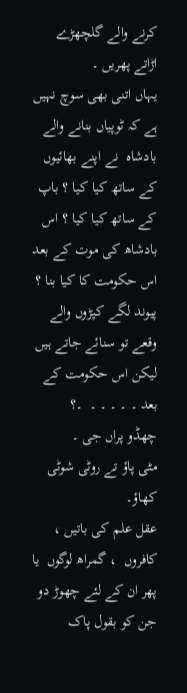کرنے والے گلچھڑے اڑاتے پھریں ۔
یہاں اتنی بھی سوچ نہیں ہے کہ ٹوپیاں بنانے والے بادشاہ  نے اپنے بھائیوں کے ساتھ کیا کیا ؟ باپ کے ساتھ کیا کیا ؟ اس بادشاھ کی موت کے بعد اس حکومت کا کیا بنا ؟
پیوند لگے کپڑوں والے وقعے تو سنائے جاتے ہیں
لیکن اس حکومت کے بعد ۔ ۔ ۔ ۔ ۔  ۔؟
چھڈو پراں جی ۔
مٹی پاؤ تے روٹی شوٹی کھاؤ۔
عقل علم کی باتیں ، کافروں  ، گمراھ لوگوں  یا پھر ان کے لئے چھوڑ دو جن کو بقول پاک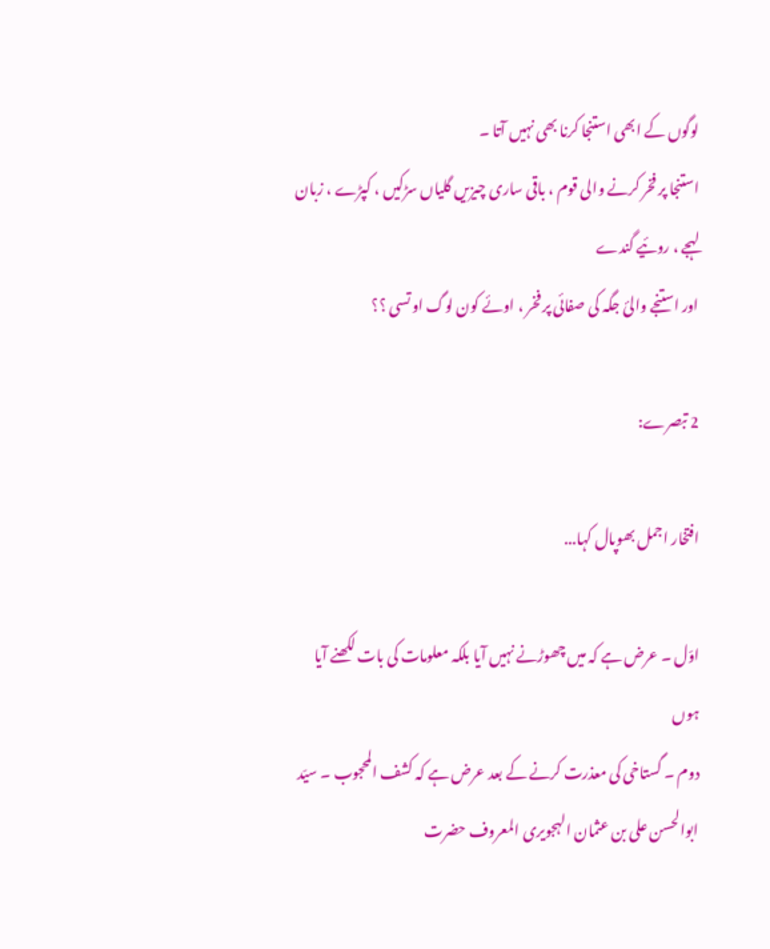لوگوں کے ابھی استنجا کرنا بھی نہیں آتا ۔
استنجا پر فخر کرنے والی قوم ، باقی ساری چیزیں گلیاں سڑکیں ، کپڑے ، زبان  لہجے ، روئیے گندے
اور استنجے والئ جگہ کی صفائی پر فخر ، اوئے کون لوگ او تسی ؟؟

2 تبصرے:

افتخار اجمل بھوپال کہا...

اوّل ۔ عرض ہے کہ میں چھوڑنے نہیں آیا بلکہ معلومات کی بات لکھنے آیا ہوں
دوم ۔ گستاخی کی معذرت کرنے کے بعد عرض ہے کہ کشف المحجوب ۔ سیّد ابوالحسن علی بن عثمان الہجویری المعروف حضرت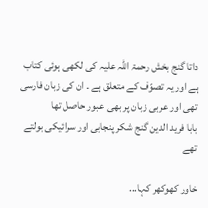داتا گنج بخش رحمۃ اللہ علیہ کی لکھی ہوئی کتاب ہے اور یہ تصوّف کے متعلق ہے ۔ ان کی زبان فارسی تھی اور عربی زبان پر بھی عبور حاصل تھا
بابا فرید الدین گنج شکر پنجابی اور سرائیکی بولتے تھے

خاور کھوکھر کہا...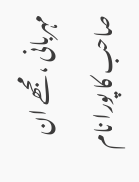مہربانی ، مجھے ان صاحب کا پورا نام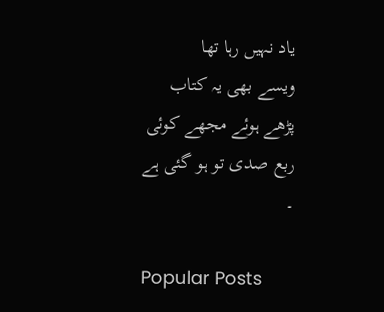یاد نہیں رہا تھا
ویسے بھی یہ کتاب پڑھے ہوئے مجھے کوئی ربع صدی تو ہو گئی ہے ۔

Popular Posts